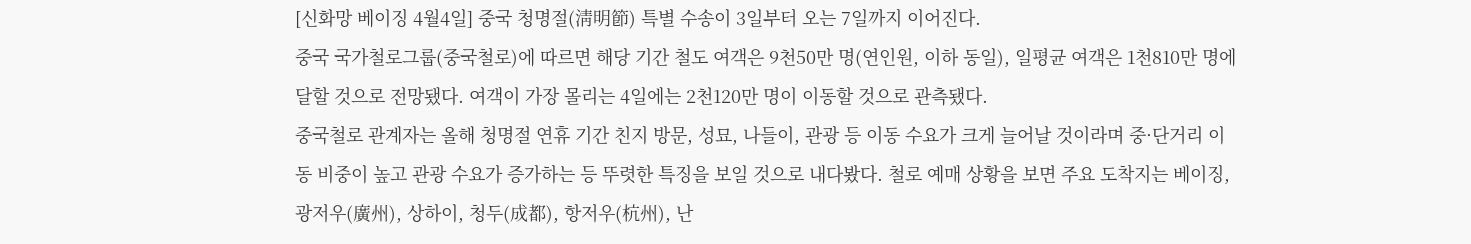[신화망 베이징 4월4일] 중국 청명절(淸明節) 특별 수송이 3일부터 오는 7일까지 이어진다.
중국 국가철로그룹(중국철로)에 따르면 해당 기간 철도 여객은 9천50만 명(연인원, 이하 동일), 일평균 여객은 1천810만 명에 달할 것으로 전망됐다. 여객이 가장 몰리는 4일에는 2천120만 명이 이동할 것으로 관측됐다.
중국철로 관계자는 올해 청명절 연휴 기간 친지 방문, 성묘, 나들이, 관광 등 이동 수요가 크게 늘어날 것이라며 중·단거리 이동 비중이 높고 관광 수요가 증가하는 등 뚜렷한 특징을 보일 것으로 내다봤다. 철로 예매 상황을 보면 주요 도착지는 베이징, 광저우(廣州), 상하이, 청두(成都), 항저우(杭州), 난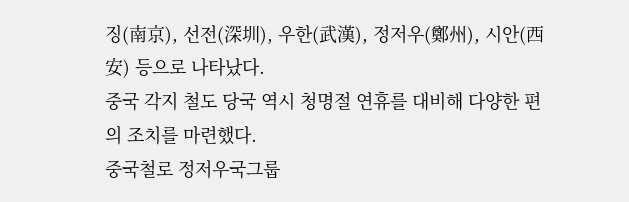징(南京), 선전(深圳), 우한(武漢), 정저우(鄭州), 시안(西安) 등으로 나타났다.
중국 각지 철도 당국 역시 청명절 연휴를 대비해 다양한 편의 조치를 마련했다.
중국철로 정저우국그룹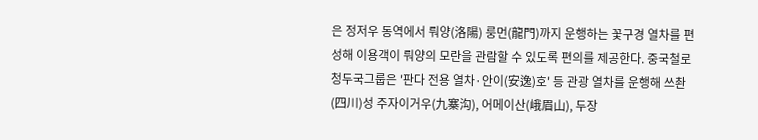은 정저우 동역에서 뤄양(洛陽) 룽먼(龍門)까지 운행하는 꽃구경 열차를 편성해 이용객이 뤄양의 모란을 관람할 수 있도록 편의를 제공한다. 중국철로 청두국그룹은 '판다 전용 열차·안이(安逸)호' 등 관광 열차를 운행해 쓰촨(四川)성 주자이거우(九寨沟), 어메이산(峨眉山), 두장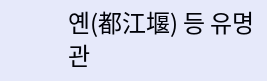옌(都江堰) 등 유명 관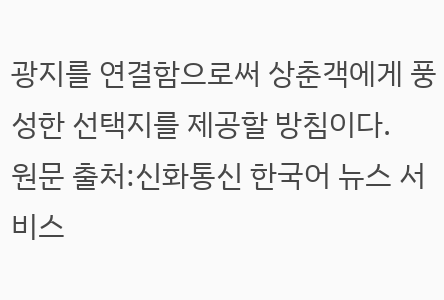광지를 연결함으로써 상춘객에게 풍성한 선택지를 제공할 방침이다.
원문 출처:신화통신 한국어 뉴스 서비스